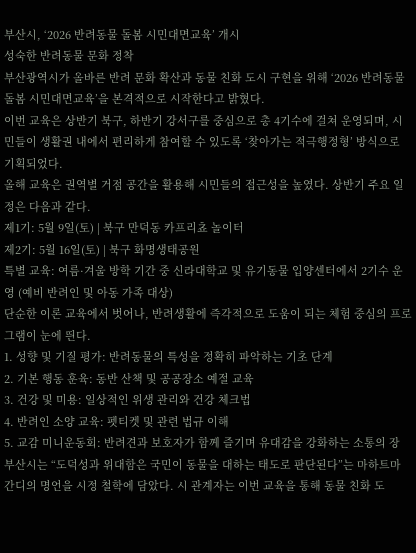부산시, ‘2026 반려동물 돌봄 시민대면교육’ 개시
성숙한 반려동물 문화 정착
부산광역시가 올바른 반려 문화 확산과 동물 친화 도시 구현을 위해 ‘2026 반려동물 돌봄 시민대면교육’을 본격적으로 시작한다고 밝혔다.
이번 교육은 상반기 북구, 하반기 강서구를 중심으로 총 4기수에 걸쳐 운영되며, 시민들이 생활권 내에서 편리하게 참여할 수 있도록 ‘찾아가는 적극행정형’ 방식으로 기획되었다.
올해 교육은 권역별 거점 공간을 활용해 시민들의 접근성을 높였다. 상반기 주요 일정은 다음과 같다.
제1기: 5월 9일(토) | 북구 만덕동 카프리쵸 놀이터
제2기: 5월 16일(토) | 북구 화명생태공원
특별 교육: 여름·겨울 방학 기간 중 신라대학교 및 유기동물 입양센터에서 2기수 운영 (예비 반려인 및 아동 가족 대상)
단순한 이론 교육에서 벗어나, 반려생활에 즉각적으로 도움이 되는 체험 중심의 프로그램이 눈에 띈다.
1. 성향 및 기질 평가: 반려동물의 특성을 정확히 파악하는 기초 단계
2. 기본 행동 훈육: 동반 산책 및 공공장소 예절 교육
3. 건강 및 미용: 일상적인 위생 관리와 건강 체크법
4. 반려인 소양 교육: 펫티켓 및 관련 법규 이해
5. 교감 미니운동회: 반려견과 보호자가 함께 즐기며 유대감을 강화하는 소통의 장
부산시는 “도덕성과 위대함은 국민이 동물을 대하는 태도로 판단된다”는 마하트마 간디의 명언을 시정 철학에 담았다. 시 관계자는 이번 교육을 통해 동물 친화 도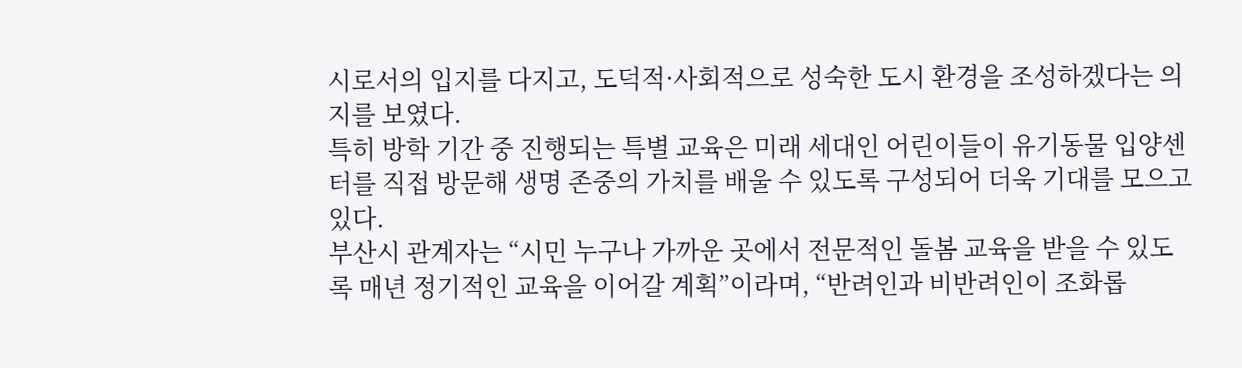시로서의 입지를 다지고, 도덕적·사회적으로 성숙한 도시 환경을 조성하겠다는 의지를 보였다.
특히 방학 기간 중 진행되는 특별 교육은 미래 세대인 어린이들이 유기동물 입양센터를 직접 방문해 생명 존중의 가치를 배울 수 있도록 구성되어 더욱 기대를 모으고 있다.
부산시 관계자는 “시민 누구나 가까운 곳에서 전문적인 돌봄 교육을 받을 수 있도록 매년 정기적인 교육을 이어갈 계획”이라며, “반려인과 비반려인이 조화롭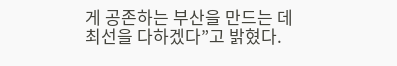게 공존하는 부산을 만드는 데 최선을 다하겠다”고 밝혔다.